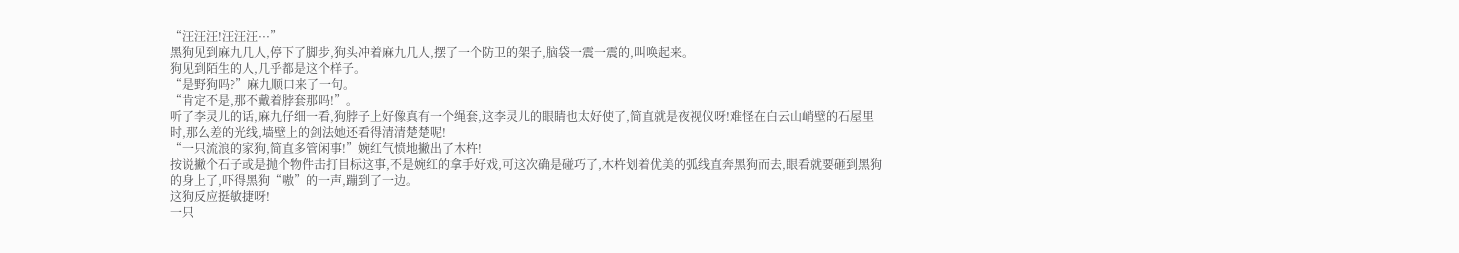“汪汪汪!汪汪汪···”
黑狗见到麻九几人,停下了脚步,狗头冲着麻九几人,摆了一个防卫的架子,脑袋一震一震的,叫唤起来。
狗见到陌生的人,几乎都是这个样子。
“是野狗吗?”麻九顺口来了一句。
“肯定不是,那不戴着脖套那吗!”。
听了李灵儿的话,麻九仔细一看,狗脖子上好像真有一个绳套,这李灵儿的眼睛也太好使了,简直就是夜视仪呀!难怪在白云山峭壁的石屋里时,那么差的光线,墙壁上的剑法她还看得清清楚楚呢!
“一只流浪的家狗,简直多管闲事!”婉红气愤地撇出了木杵!
按说撇个石子或是抛个物件击打目标这事,不是婉红的拿手好戏,可这次确是碰巧了,木杵划着优美的弧线直奔黑狗而去,眼看就要砸到黑狗的身上了,吓得黑狗“嗷”的一声,蹦到了一边。
这狗反应挺敏捷呀!
一只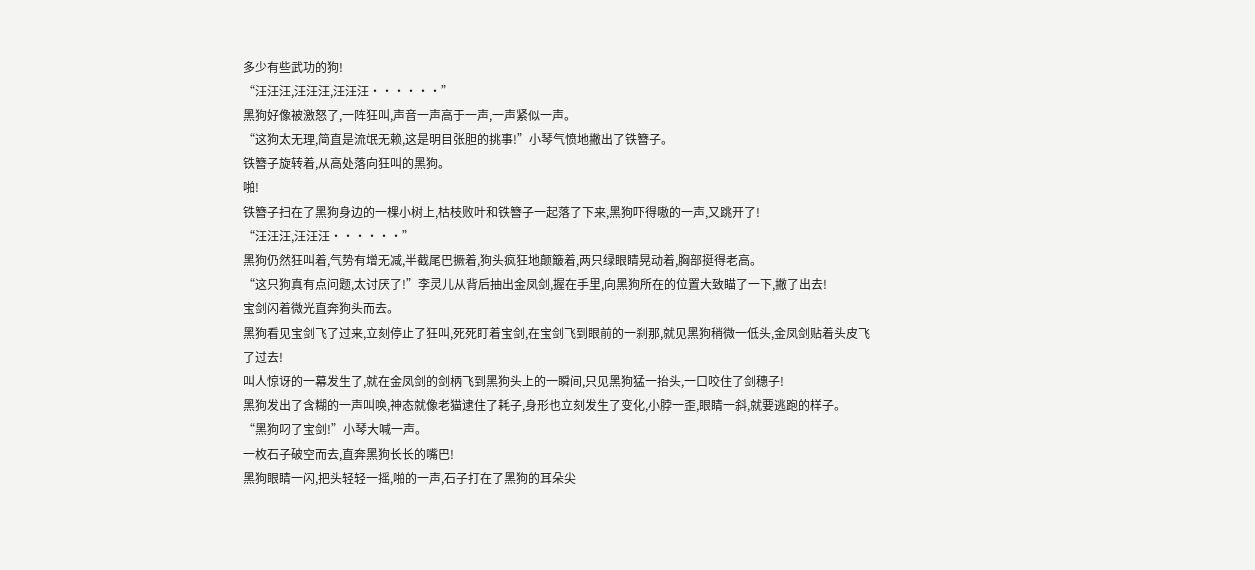多少有些武功的狗!
“汪汪汪,汪汪汪,汪汪汪······”
黑狗好像被激怒了,一阵狂叫,声音一声高于一声,一声紧似一声。
“这狗太无理,简直是流氓无赖,这是明目张胆的挑事!”小琴气愤地撇出了铁簪子。
铁簪子旋转着,从高处落向狂叫的黑狗。
啪!
铁簪子扫在了黑狗身边的一棵小树上,枯枝败叶和铁簪子一起落了下来,黑狗吓得嗷的一声,又跳开了!
“汪汪汪,汪汪汪······”
黑狗仍然狂叫着,气势有增无减,半截尾巴撅着,狗头疯狂地颠簸着,两只绿眼睛晃动着,胸部挺得老高。
“这只狗真有点问题,太讨厌了!”李灵儿从背后抽出金凤剑,握在手里,向黑狗所在的位置大致瞄了一下,撇了出去!
宝剑闪着微光直奔狗头而去。
黑狗看见宝剑飞了过来,立刻停止了狂叫,死死盯着宝剑,在宝剑飞到眼前的一刹那,就见黑狗稍微一低头,金凤剑贴着头皮飞了过去!
叫人惊讶的一幕发生了,就在金凤剑的剑柄飞到黑狗头上的一瞬间,只见黑狗猛一抬头,一口咬住了剑穗子!
黑狗发出了含糊的一声叫唤,神态就像老猫逮住了耗子,身形也立刻发生了变化,小脖一歪,眼睛一斜,就要逃跑的样子。
“黑狗叼了宝剑!”小琴大喊一声。
一枚石子破空而去,直奔黑狗长长的嘴巴!
黑狗眼睛一闪,把头轻轻一摇,啪的一声,石子打在了黑狗的耳朵尖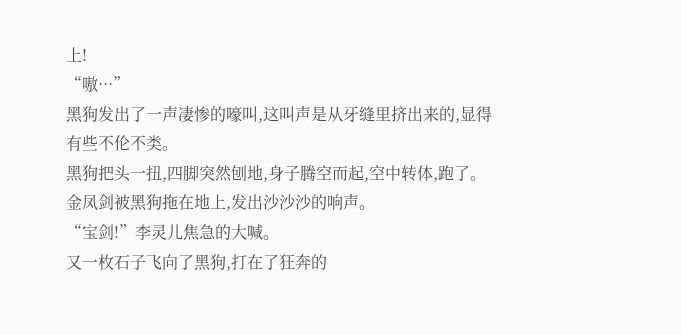上!
“嗷···”
黑狗发出了一声凄惨的嚎叫,这叫声是从牙缝里挤出来的,显得有些不伦不类。
黑狗把头一扭,四脚突然刨地,身子腾空而起,空中转体,跑了。
金凤剑被黑狗拖在地上,发出沙沙沙的响声。
“宝剑!”李灵儿焦急的大喊。
又一枚石子飞向了黑狗,打在了狂奔的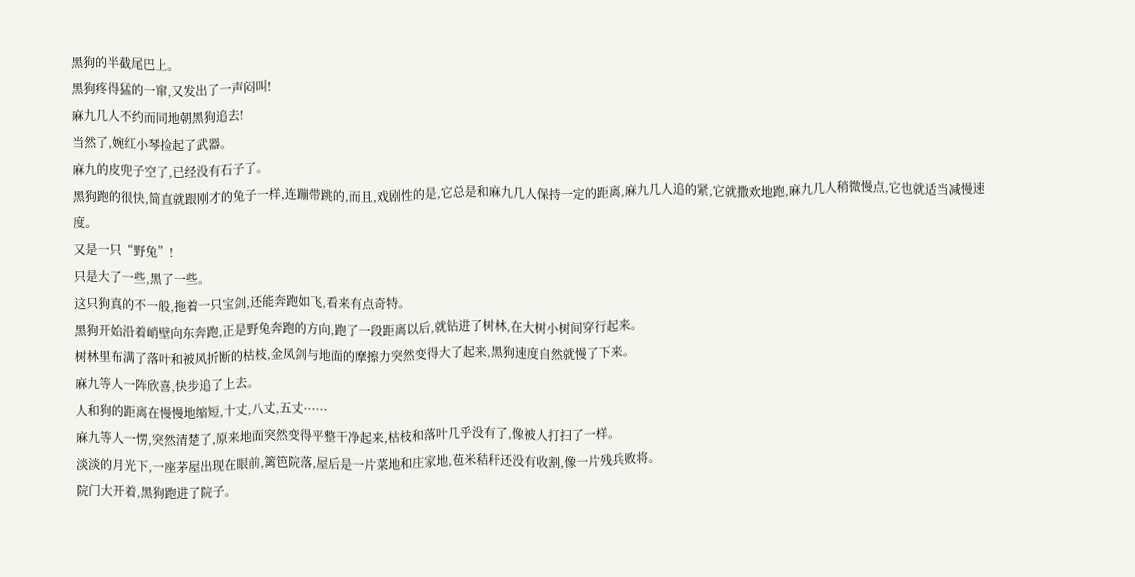黑狗的半截尾巴上。
黑狗疼得猛的一窜,又发出了一声闷叫!
麻九几人不约而同地朝黑狗追去!
当然了,婉红小琴捡起了武器。
麻九的皮兜子空了,已经没有石子了。
黑狗跑的很快,简直就跟刚才的兔子一样,连蹦带跳的,而且,戏剧性的是,它总是和麻九几人保持一定的距离,麻九几人追的紧,它就撒欢地跑,麻九几人稍微慢点,它也就适当减慢速度。
又是一只“野兔”!
只是大了一些,黑了一些。
这只狗真的不一般,拖着一只宝剑,还能奔跑如飞,看来有点奇特。
黑狗开始沿着峭壁向东奔跑,正是野兔奔跑的方向,跑了一段距离以后,就钻进了树林,在大树小树间穿行起来。
树林里布满了落叶和被风折断的枯枝,金凤剑与地面的摩擦力突然变得大了起来,黑狗速度自然就慢了下来。
麻九等人一阵欣喜,快步追了上去。
人和狗的距离在慢慢地缩短,十丈,八丈,五丈······
麻九等人一愣,突然清楚了,原来地面突然变得平整干净起来,枯枝和落叶几乎没有了,像被人打扫了一样。
淡淡的月光下,一座茅屋出现在眼前,篱笆院落,屋后是一片菜地和庄家地,苞米秸秆还没有收割,像一片残兵败将。
院门大开着,黑狗跑进了院子。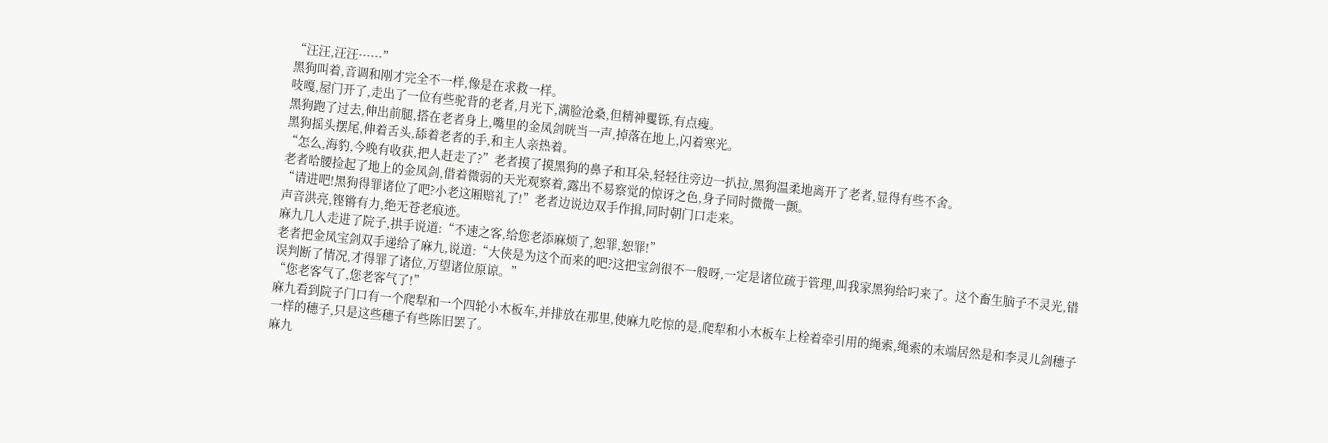“汪汪,汪汪······”
黑狗叫着,音调和刚才完全不一样,像是在求救一样。
吱嘎,屋门开了,走出了一位有些驼背的老者,月光下,满脸沧桑,但精神矍铄,有点瘦。
黑狗跑了过去,伸出前腿,搭在老者身上,嘴里的金凤剑咣当一声,掉落在地上,闪着寒光。
黑狗摇头摆尾,伸着舌头,舔着老者的手,和主人亲热着。
“怎么,海豹,今晚有收获,把人赶走了?”老者摸了摸黑狗的鼻子和耳朵,轻轻往旁边一扒拉,黑狗温柔地离开了老者,显得有些不舍。
老者哈腰捡起了地上的金凤剑,借着微弱的天光观察着,露出不易察觉的惊讶之色,身子同时微微一颤。
“请进吧!黑狗得罪诸位了吧?小老这厢赔礼了!”老者边说边双手作揖,同时朝门口走来。
声音洪亮,铿锵有力,绝无苍老痕迹。
麻九几人走进了院子,拱手说道:“不速之客,给您老添麻烦了,恕罪,恕罪!”
老者把金凤宝剑双手递给了麻九,说道:“大侠是为这个而来的吧?这把宝剑很不一般呀,一定是诸位疏于管理,叫我家黑狗给叼来了。这个畜生脑子不灵光,错误判断了情况,才得罪了诸位,万望诸位原谅。”
“您老客气了,您老客气了!”
麻九看到院子门口有一个爬犁和一个四轮小木板车,并排放在那里,使麻九吃惊的是,爬犁和小木板车上栓着牵引用的绳索,绳索的末端居然是和李灵儿剑穗子一样的穗子,只是这些穗子有些陈旧罢了。
麻九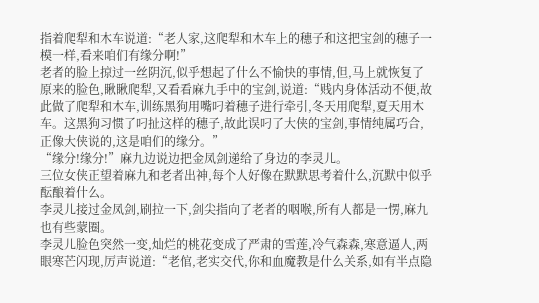指着爬犁和木车说道:“老人家,这爬犁和木车上的穗子和这把宝剑的穗子一模一样,看来咱们有缘分啊!”
老者的脸上掠过一丝阴沉,似乎想起了什么不愉快的事情,但,马上就恢复了原来的脸色,瞅瞅爬犁,又看看麻九手中的宝剑,说道:“贱内身体活动不便,故此做了爬犁和木车,训练黑狗用嘴叼着穗子进行牵引,冬天用爬犁,夏天用木车。这黑狗习惯了叼扯这样的穗子,故此误叼了大侠的宝剑,事情纯属巧合,正像大侠说的,这是咱们的缘分。”
“缘分!缘分!”麻九边说边把金凤剑递给了身边的李灵儿。
三位女侠正望着麻九和老者出神,每个人好像在默默思考着什么,沉默中似乎酝酿着什么。
李灵儿接过金凤剑,刷拉一下,剑尖指向了老者的咽喉,所有人都是一愣,麻九也有些蒙圈。
李灵儿脸色突然一变,灿烂的桃花变成了严肃的雪莲,冷气森森,寒意逼人,两眼寒芒闪现,厉声说道:“老倌,老实交代,你和血魔教是什么关系,如有半点隐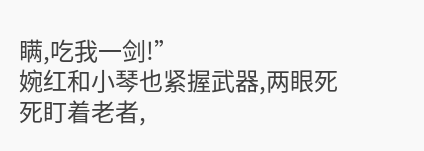瞒,吃我一剑!”
婉红和小琴也紧握武器,两眼死死盯着老者,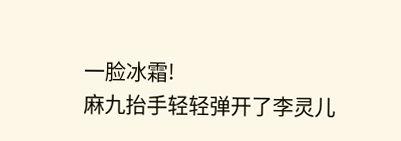一脸冰霜!
麻九抬手轻轻弹开了李灵儿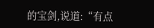的宝剑,说道:“有点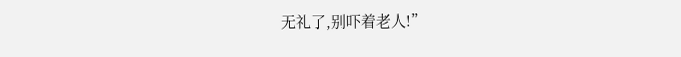无礼了,别吓着老人!”